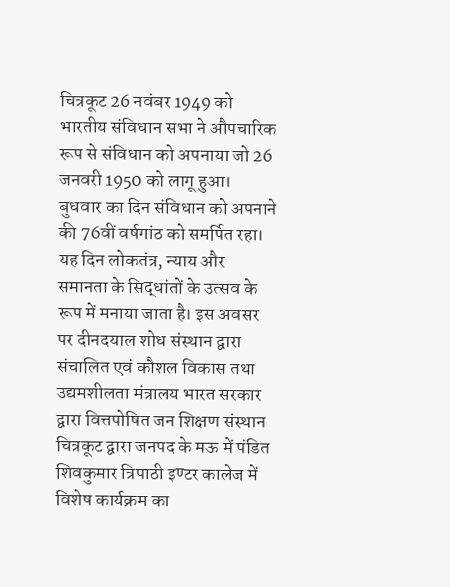चित्रकूट 26 नवंबर 1949 को भारतीय संविधान सभा ने औपचारिक रूप से संविधान को अपनाया जो 26 जनवरी 1950 को लागू हुआ। बुधवार का दिन संविधान को अपनाने की 76वीं वर्षगांठ को समर्पित रहा। यह दिन लोकतंत्र, न्याय और समानता के सिद्धांतों के उत्सव के रूप में मनाया जाता है। इस अवसर पर दीनदयाल शोध संस्थान द्वारा संचालित एवं कौशल विकास तथा उद्यमशीलता मंत्रालय भारत सरकार द्वारा वित्तपोषित जन शिक्षण संस्थान चित्रकूट द्वारा जनपद के मऊ में पंडित शिवकुमार त्रिपाठी इण्टर कालेज में विशेष कार्यक्रम का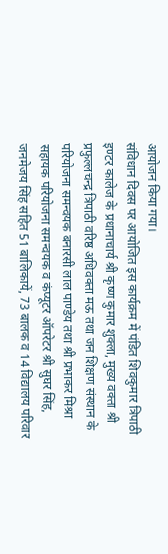आयोजन किया गया।
संविधान दिवस पर आयोजित इस कार्यक्रम में पंडित शिवकुमार त्रिपाठी इण्टर कालेज के प्रधानाचार्य श्री कृष्ण कुमार शुक्ला, मुख्य वक्ता श्री प्रफुल्लचन्द्र त्रिपाठी वरिष्ठ अधिवक्ता मऊ तथा जन शिक्षण संस्थान के परियोजना समन्वयक बनारसी लाल पाण्डेय तथा श्री प्रभाकर मिश्रा सहायक परियोजना समन्वयक व कंप्यूटर ऑपरेटर श्री सुघर सिंह, जनमेजय सिंह सहित 51 बालिकायें, 73 बालक व 14 विद्यालय परिवार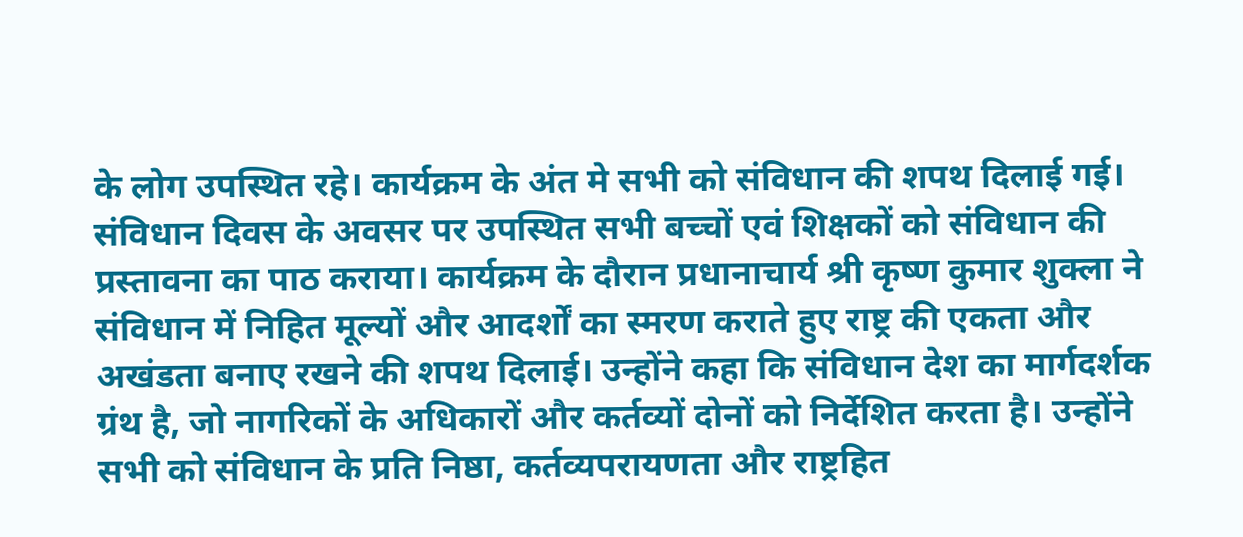के लोग उपस्थित रहे। कार्यक्रम के अंत मे सभी को संविधान की शपथ दिलाई गई।
संविधान दिवस के अवसर पर उपस्थित सभी बच्चों एवं शिक्षकों को संविधान की प्रस्तावना का पाठ कराया। कार्यक्रम के दौरान प्रधानाचार्य श्री कृष्ण कुमार शुक्ला ने संविधान में निहित मूल्यों और आदर्शों का स्मरण कराते हुए राष्ट्र की एकता और अखंडता बनाए रखने की शपथ दिलाई। उन्होंने कहा कि संविधान देश का मार्गदर्शक ग्रंथ है, जो नागरिकों के अधिकारों और कर्तव्यों दोनों को निर्देशित करता है। उन्होंने सभी को संविधान के प्रति निष्ठा, कर्तव्यपरायणता और राष्ट्रहित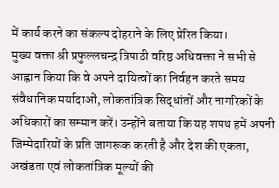में कार्य करने का संकल्प दोहराने के लिए प्रेरित किया।
मुख्य वक्ता श्री प्रफुल्लचन्द्र त्रिपाठी वरिष्ठ अधिवक्ता ने सभी से आह्वान किया कि वे अपने दायित्वों का निर्वहन करते समय संवैधानिक मर्यादाओं, लोकतांत्रिक सिद्धांतों और नागरिकों के अधिकारों का सम्मान करें। उन्होंने बताया कि यह शपथ हमें अपनी जिम्मेदारियों के प्रति जागरूक करती है और देश की एकता, अखंडता एवं लोकतांत्रिक मूल्यों की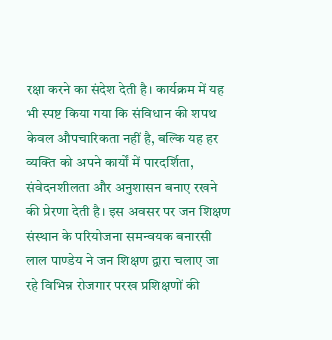रक्षा करने का संदेश देती है। कार्यक्रम में यह भी स्पष्ट किया गया कि संविधान की शपथ केवल औपचारिकता नहीं है, बल्कि यह हर व्यक्ति को अपने कार्यों में पारदर्शिता, संवेदनशीलता और अनुशासन बनाए रखने की प्रेरणा देती है। इस अवसर पर जन शिक्षण संस्थान के परियोजना समन्वयक बनारसी लाल पाण्डेय ने जन शिक्षण द्वारा चलाए जा रहे विभिन्न रोजगार परख प्रशिक्षणों की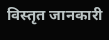विस्तृत जानकारी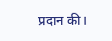प्रदान की।